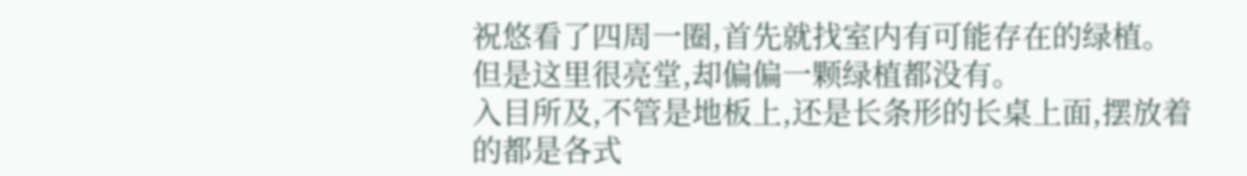祝悠看了四周一圈,首先就找室内有可能存在的绿植。
但是这里很亮堂,却偏偏一颗绿植都没有。
入目所及,不管是地板上,还是长条形的长桌上面,摆放着的都是各式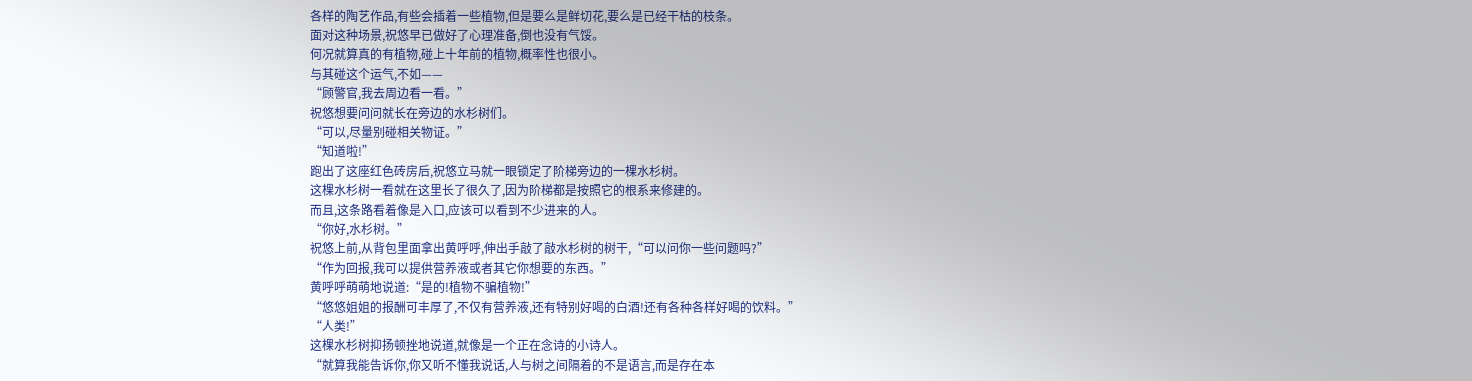各样的陶艺作品,有些会插着一些植物,但是要么是鲜切花,要么是已经干枯的枝条。
面对这种场景,祝悠早已做好了心理准备,倒也没有气馁。
何况就算真的有植物,碰上十年前的植物,概率性也很小。
与其碰这个运气,不如——
“顾警官,我去周边看一看。”
祝悠想要问问就长在旁边的水杉树们。
“可以,尽量别碰相关物证。”
“知道啦!”
跑出了这座红色砖房后,祝悠立马就一眼锁定了阶梯旁边的一棵水杉树。
这棵水杉树一看就在这里长了很久了,因为阶梯都是按照它的根系来修建的。
而且,这条路看着像是入口,应该可以看到不少进来的人。
“你好,水杉树。”
祝悠上前,从背包里面拿出黄呼呼,伸出手敲了敲水杉树的树干,“可以问你一些问题吗?”
“作为回报,我可以提供营养液或者其它你想要的东西。”
黄呼呼萌萌地说道:“是的!植物不骗植物!”
“悠悠姐姐的报酬可丰厚了,不仅有营养液,还有特别好喝的白酒!还有各种各样好喝的饮料。”
“人类!”
这棵水杉树抑扬顿挫地说道,就像是一个正在念诗的小诗人。
“就算我能告诉你,你又听不懂我说话,人与树之间隔着的不是语言,而是存在本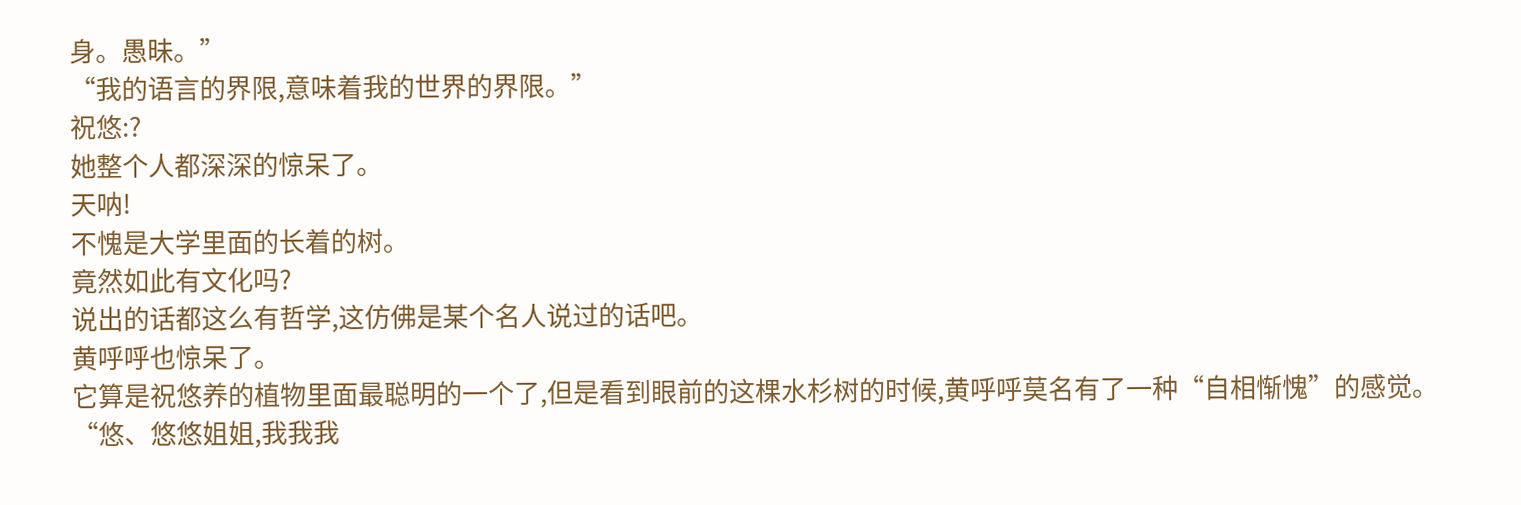身。愚昧。”
“我的语言的界限,意味着我的世界的界限。”
祝悠:?
她整个人都深深的惊呆了。
天呐!
不愧是大学里面的长着的树。
竟然如此有文化吗?
说出的话都这么有哲学,这仿佛是某个名人说过的话吧。
黄呼呼也惊呆了。
它算是祝悠养的植物里面最聪明的一个了,但是看到眼前的这棵水杉树的时候,黄呼呼莫名有了一种“自相惭愧”的感觉。
“悠、悠悠姐姐,我我我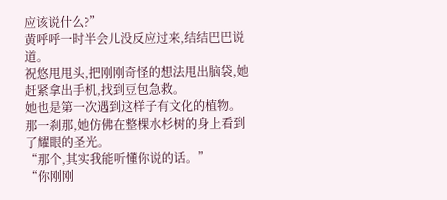应该说什么?”
黄呼呼一时半会儿没反应过来,结结巴巴说道。
祝悠甩甩头,把刚刚奇怪的想法甩出脑袋,她赶紧拿出手机,找到豆包急救。
她也是第一次遇到这样子有文化的植物。
那一刹那,她仿佛在整棵水杉树的身上看到了耀眼的圣光。
“那个,其实我能听懂你说的话。”
“你刚刚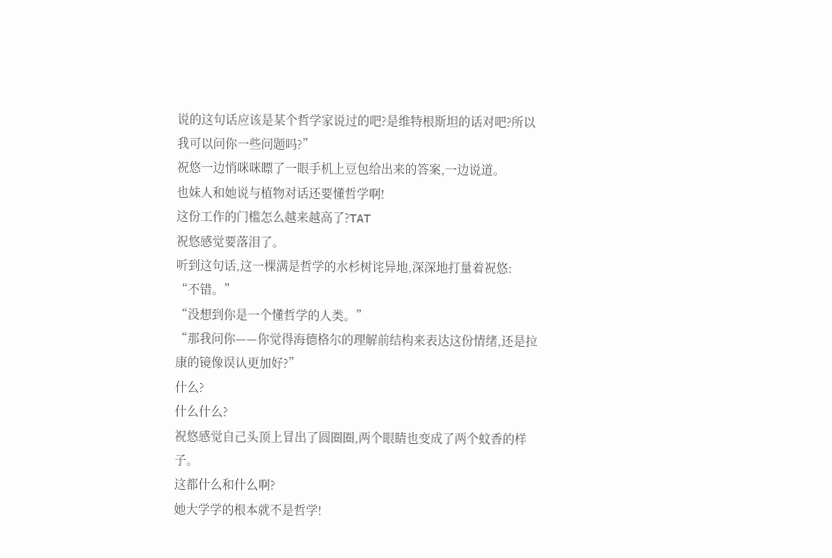说的这句话应该是某个哲学家说过的吧?是维特根斯坦的话对吧?所以我可以问你一些问题吗?”
祝悠一边悄咪咪瞟了一眼手机上豆包给出来的答案,一边说道。
也妹人和她说与植物对话还要懂哲学啊!
这份工作的门槛怎么越来越高了?TAT
祝悠感觉要落泪了。
听到这句话,这一棵满是哲学的水杉树诧异地,深深地打量着祝悠:
“不错。”
“没想到你是一个懂哲学的人类。”
“那我问你——你觉得海德格尔的理解前结构来表达这份情绪,还是拉康的镜像误认更加好?”
什么?
什么什么?
祝悠感觉自己头顶上冒出了圆圈圈,两个眼睛也变成了两个蚊香的样子。
这都什么和什么啊?
她大学学的根本就不是哲学!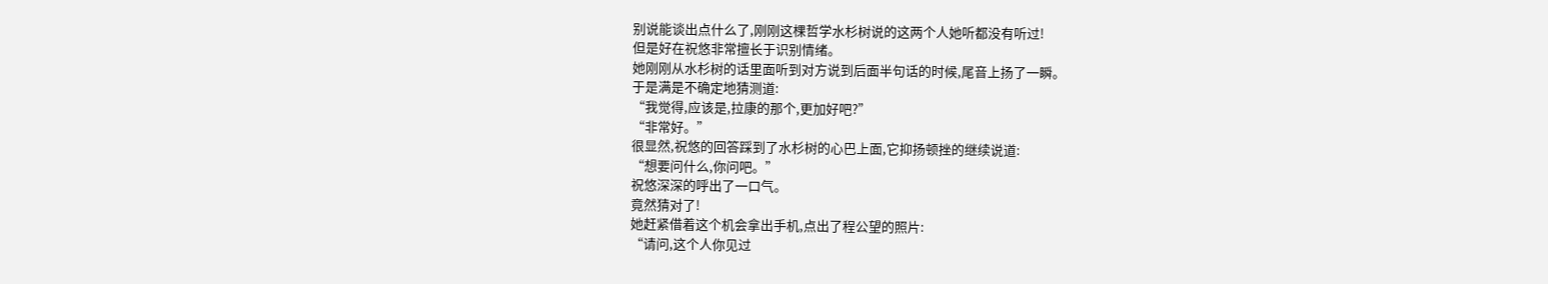别说能谈出点什么了,刚刚这棵哲学水杉树说的这两个人她听都没有听过!
但是好在祝悠非常擅长于识别情绪。
她刚刚从水杉树的话里面听到对方说到后面半句话的时候,尾音上扬了一瞬。
于是满是不确定地猜测道:
“我觉得,应该是,拉康的那个,更加好吧?”
“非常好。”
很显然,祝悠的回答踩到了水杉树的心巴上面,它抑扬顿挫的继续说道:
“想要问什么,你问吧。”
祝悠深深的呼出了一口气。
竟然猜对了!
她赶紧借着这个机会拿出手机,点出了程公望的照片:
“请问,这个人你见过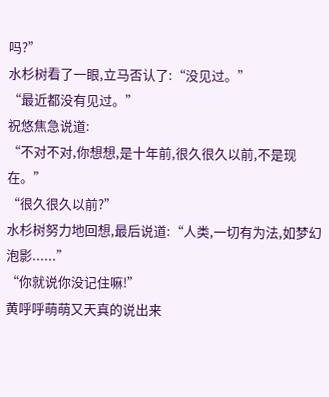吗?”
水杉树看了一眼,立马否认了:“没见过。”
“最近都没有见过。”
祝悠焦急说道:
“不对不对,你想想,是十年前,很久很久以前,不是现在。”
“很久很久以前?”
水杉树努力地回想,最后说道:“人类,一切有为法,如梦幻泡影......”
“你就说你没记住嘛!”
黄呼呼萌萌又天真的说出来